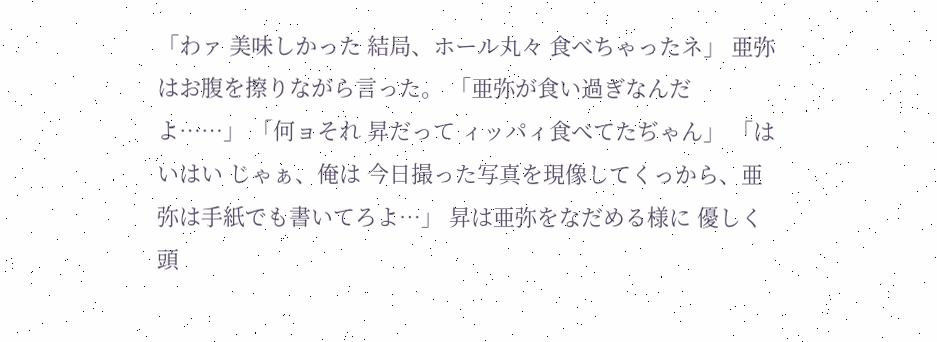「わァ 美味しかった 結局、ホール丸々 食べちゃったネ」 亜弥はお腹を擦りながら言った。 「亜弥が食い過ぎなんだよ……」 「何ョそれ 昇だって ィッパィ食べてたぢゃん」 「はいはい じゃぁ、俺は 今日撮った写真を現像してくっから、亜弥は手紙でも書いてろよ…」 昇は亜弥をなだめる様に 優しく頭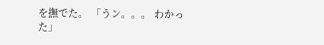を撫でた。 「うン。。。 わかった」